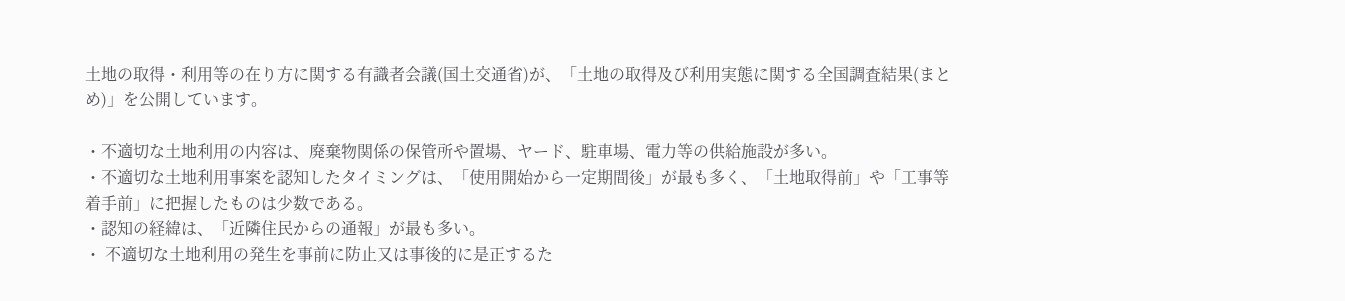土地の取得・利用等の在り方に関する有識者会議(国土交通省)が、「土地の取得及び利用実態に関する全国調査結果(まとめ)」を公開しています。

・不適切な土地利用の内容は、廃棄物関係の保管所や置場、ヤード、駐車場、電力等の供給施設が多い。
・不適切な土地利用事案を認知したタイミングは、「使用開始から一定期間後」が最も多く、「土地取得前」や「工事等着手前」に把握したものは少数である。
・認知の経緯は、「近隣住民からの通報」が最も多い。
・ 不適切な土地利用の発生を事前に防止又は事後的に是正するた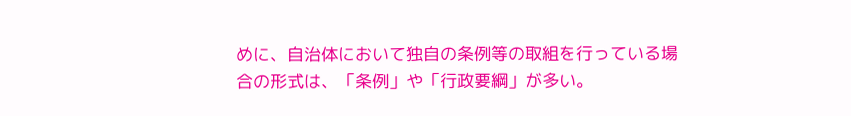めに、自治体において独自の条例等の取組を行っている場合の形式は、「条例」や「行政要綱」が多い。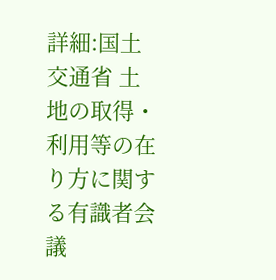詳細:国土交通省 土地の取得・利用等の在り方に関する有識者会議